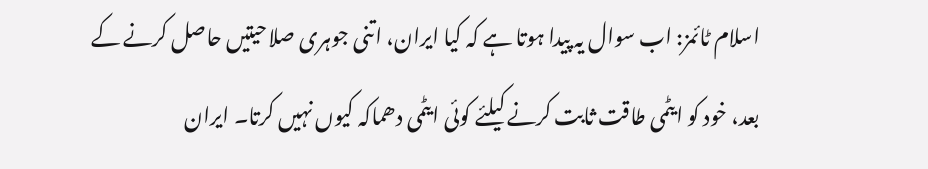اسلام ٹائمز: اب سوال یہ پیدا ہوتا ہے کہ کیا ایران، اتنی جوہری صلاحیتیں حاصل کرنے کے بعد، خود کو ایٹمی طاقت ثابت کرنے کیلئے کوئی ایٹمی دھماکہ کیوں نہیں کرتا۔ ایران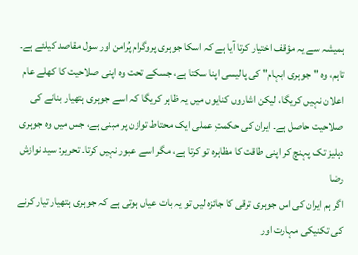ہمیشہ سے یہ مؤقف اختیار کرتا آیا ہے کہ اسکا جوہری پروگرام پُرامن اور سول مقاصد کیلئے ہے۔ تاہم، وہ "جوہری ابہام" کی پالیسی اپنا سکتا ہے، جسکے تحت وہ اپنی صلاحیت کا کھلے عام اعلان نہیں کریگا، لیکن اشاروں کنایوں میں یہ ظاہر کریگا کہ اسے جوہری ہتھیار بنانے کی صلاحیت حاصل ہے۔ ایران کی حکمتِ عملی ایک محتاط توازن پر مبنی ہے، جس میں وہ جوہری دہلیز تک پہنچ کر اپنی طاقت کا مظاہرہ تو کرتا ہے، مگر اسے عبور نہیں کرتا۔ تحریر: سید نوازش رضا
اگر ہم ایران کی اس جوہری ترقی کا جائزہ لیں تو یہ بات عیاں ہوتی ہے کہ جوہری ہتھیار تیار کرنے کی تکنیکی مہارت اور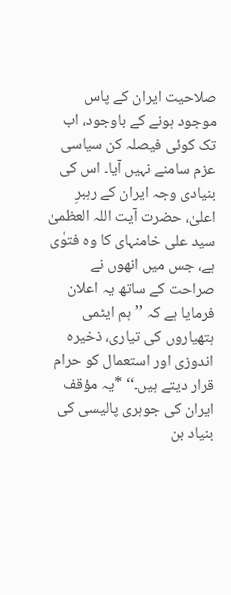صلاحیت ایران کے پاس موجود ہونے کے باوجود، اب تک کوئی فیصلہ کن سیاسی عزم سامنے نہیں آیا۔ اس کی بنیادی وجہ ایران کے رہبرِ اعلیٰ، حضرت آیت اللہ العظمیٰ سید علی خامنہای کا وہ فتوٰی ہے، جس میں انھوں نے صراحت کے ساتھ یہ اعلان فرمایا ہے کہ ’’ہم ایٹمی ہتھیاروں کی تیاری، ذخیرہ اندوزی اور استعمال کو حرام قرار دیتے ہیں۔‘‘ *یہ مؤقف ایران کی جوہری پالیسی کی بنیاد بن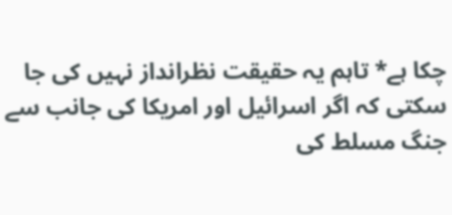چکا ہے* تاہم یہ حقیقت نظرانداز نہیں کی جا سکتی کہ اگر اسرائیل اور امریکا کی جانب سے جنگ مسلط کی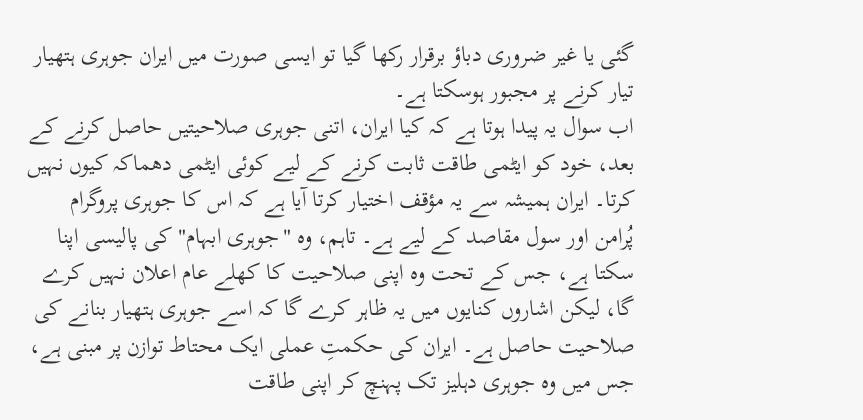گئی یا غیر ضروری دباؤ برقرار رکھا گیا تو ایسی صورت میں ایران جوہری ہتھیار تیار کرنے پر مجبور ہوسکتا ہے۔
اب سوال یہ پیدا ہوتا ہے کہ کیا ایران، اتنی جوہری صلاحیتیں حاصل کرنے کے بعد، خود کو ایٹمی طاقت ثابت کرنے کے لیے کوئی ایٹمی دھماکہ کیوں نہیں کرتا۔ ایران ہمیشہ سے یہ مؤقف اختیار کرتا آیا ہے کہ اس کا جوہری پروگرام پُرامن اور سول مقاصد کے لیے ہے۔ تاہم، وہ "جوہری ابہام" کی پالیسی اپنا سکتا ہے، جس کے تحت وہ اپنی صلاحیت کا کھلے عام اعلان نہیں کرے گا، لیکن اشاروں کنایوں میں یہ ظاہر کرے گا کہ اسے جوہری ہتھیار بنانے کی صلاحیت حاصل ہے۔ ایران کی حکمتِ عملی ایک محتاط توازن پر مبنی ہے، جس میں وہ جوہری دہلیز تک پہنچ کر اپنی طاقت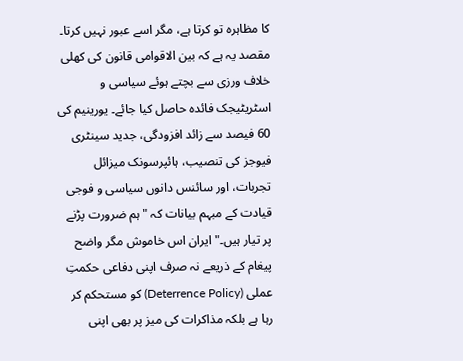کا مظاہرہ تو کرتا ہے، مگر اسے عبور نہیں کرتا۔
مقصد یہ ہے کہ بین الاقوامی قانون کی کھلی خلاف ورزی سے بچتے ہوئے سیاسی و اسٹریٹیجک فائدہ حاصل کیا جائے۔ یورینیم کی 60 فیصد سے زائد افزودگی، جدید سینٹری فیوجز کی تنصیب، ہائپرسونک میزائل تجربات، اور سائنس دانوں سیاسی و فوجی قیادت کے مبہم بیانات کہ "ہم ضرورت پڑنے پر تیار ہیں۔" ایران اس خاموش مگر واضح پیغام کے ذریعے نہ صرف اپنی دفاعی حکمتِ عملی (Deterrence Policy) کو مستحکم کر رہا ہے بلکہ مذاکرات کی میز پر بھی اپنی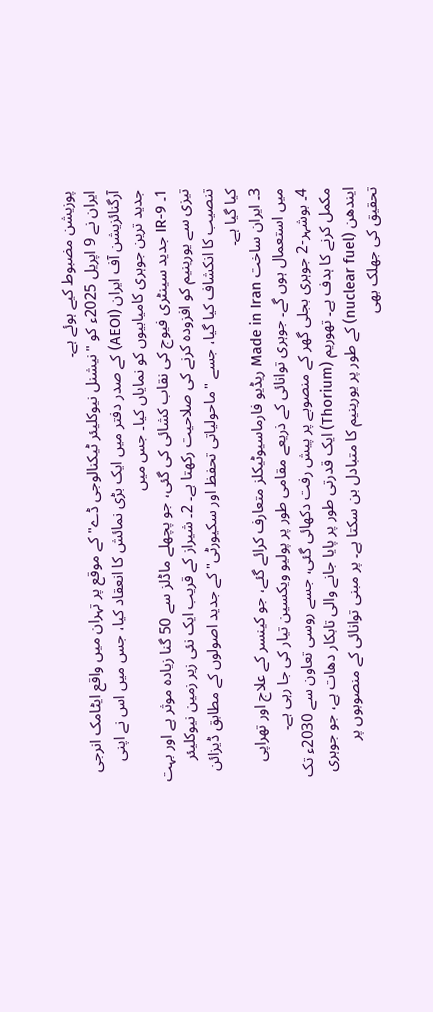پوزیشن مضبوط کیے ہوئے ہے۔
ایران نے 9 اپریل 2025ء کو "نیشنل نیوکلیئر ٹیکنالوجی ڈے" کے موقع پر تہران میں واقع ایٹامک انرجی آرگنائزیشن آف ایران (AEOI) کے صدر دفتر میں ایک بڑی نمائش کا انعقاد کیا، جس میں اس نے اپنی جدید ترین جوہری کامیابیوں کو نمایاں کیا۔ جس میں
1۔ IR-9 جدید سینٹری فیوج کی نقاب کشائی کی گئی، جو پچھلے ماڈلز سے 50 گنا زیادہ موثر ہے اور بہت تیزی سے یورینیم کو افزودہ کرنے کی صلاحیت رکھتا ہے۔ 2۔ شیراز کے قریب ایک نئی زیر زمین نیوکلیئر تنصیب کا انکشاف کیا گیا، جسے "ماحولیاتی تحفظ اور سکیورٹی" کے جدید اصولوں کے مطابق ڈیزائن کیا گیا ہے۔
3۔ ایران ساخت Made in Iran ریڈیو فارماسیوٹیکلز متعارف کرائے گئے، جو کینسر کے علاج اور تھراپی میں استعمال ہوں گے۔ جوہری توانائی کے ذریعے مقامی طور پر پولیو ویکسین تیار کی جا رہی ہے۔
4۔ بوشہر-2 جوہری بجلی گھر کے منصوبے پر پیش رفت دکھائی گئی، جسے روسی تعاون سے 2030ء تک مکمل کرنے کا ہدف ہے۔ تھوریم (Thorium) ایک قدرتی طور پر پایا جانے والی تابکار دھات ہے، جو جوہری ایندھن (nuclear fuel) کے طور پر یورینیم کا متبادل بن سکتا ہے۔ پر مبنی توانائی کے منصوبوں پر تحقیق کی جھلک بھی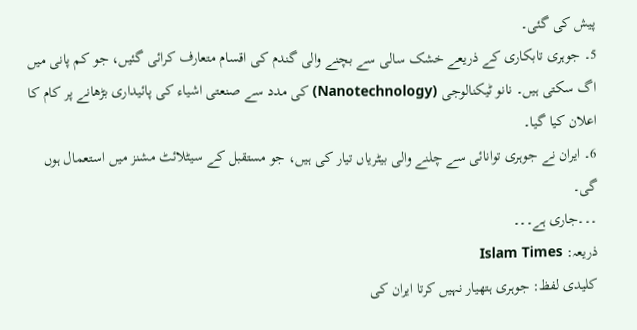پیش کی گئی۔
5۔ جوہری تابکاری کے ذریعے خشک سالی سے بچنے والی گندم کی اقسام متعارف کرائی گئیں، جو کم پانی میں اگ سکتی ہیں۔ نانو ٹیکنالوجی (Nanotechnology) کی مدد سے صنعتی اشیاء کی پائیداری بڑھانے پر کام کا اعلان کیا گیا۔
6۔ ایران نے جوہری توانائی سے چلنے والی بیٹریاں تیار کی ہیں، جو مستقبل کے سیٹلائٹ مشنز میں استعمال ہوں گی۔
۔۔۔جاری ہے۔۔۔
ذریعہ: Islam Times
کلیدی لفظ: جوہری ہتھیار نہیں کرتا ایران کی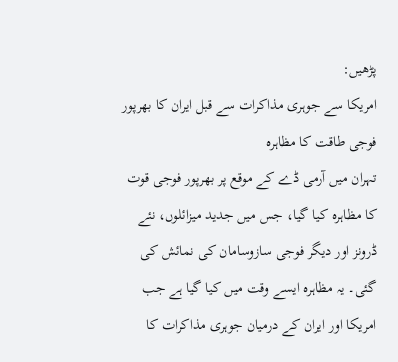پڑھیں:
امریکا سے جوہری مذاکرات سے قبل ایران کا بھرپور فوجی طاقت کا مظاہرہ
تہران میں آرمی ڈے کے موقع پر بھرپور فوجی قوت کا مظاہرہ کیا گیا، جس میں جدید میزائلوں، نئے ڈرونز اور دیگر فوجی سازوسامان کی نمائش کی گئی۔ یہ مظاہرہ ایسے وقت میں کیا گیا ہے جب امریکا اور ایران کے درمیان جوہری مذاکرات کا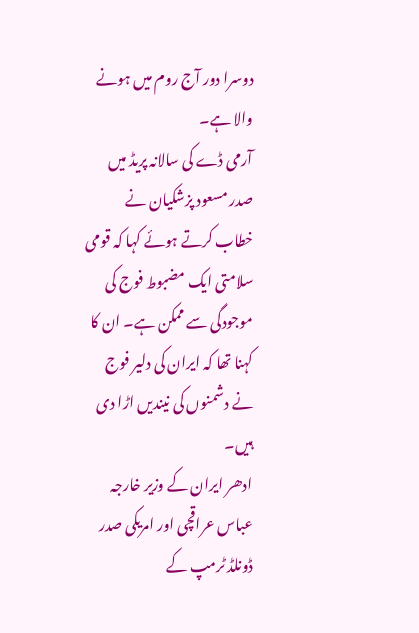دوسرا دور آج روم میں ہونے والا ہے۔
آرمی ڈے کی سالانہ پریڈ میں صدر مسعود پزشکیان نے خطاب کرتے ہوئے کہا کہ قومی سلامتی ایک مضبوط فوج کی موجودگی سے ممکن ہے۔ ان کا کہنا تھا کہ ایران کی دلیر فوج نے دشمنوں کی نیندیں اڑا دی ہیں۔
ادھر ایران کے وزیر خارجہ عباس عراقچی اور امریکی صدر ڈونلڈ ٹرمپ کے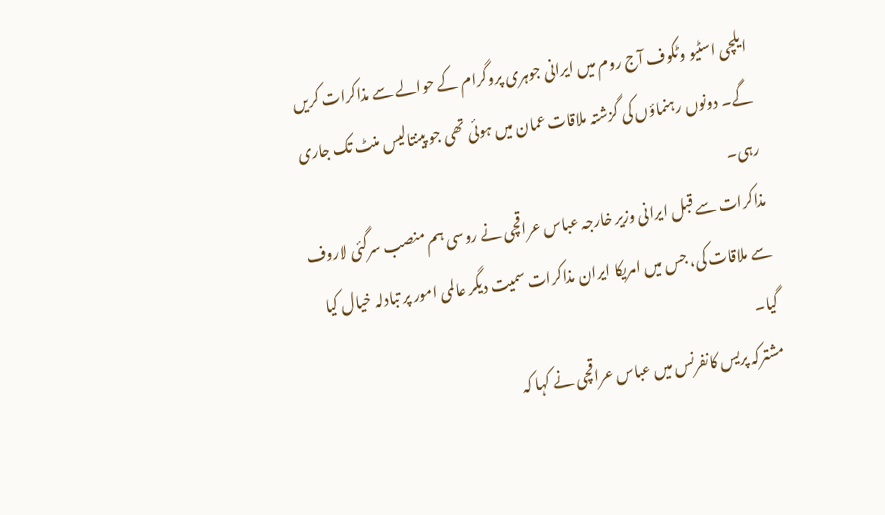ایلچی اسٹیو وٹکوف آج روم میں ایرانی جوہری پروگرام کے حوالے سے مذاکرات کریں گے۔ دونوں رہنماؤں کی گزشتہ ملاقات عمان میں ہوئی تھی جو پینتالیس منٹ تک جاری رہی۔
مذاکرات سے قبل ایرانی وزیر خارجہ عباس عراقچی نے روسی ہم منصب سرگئی لاروف سے ملاقات کی، جس میں امریکا ایران مذاکرات سمیت دیگر عالمی امور پر تبادلہ خیال کیا گیا۔
مشترکہ پریس کانفرنس میں عباس عراقچی نے کہا کہ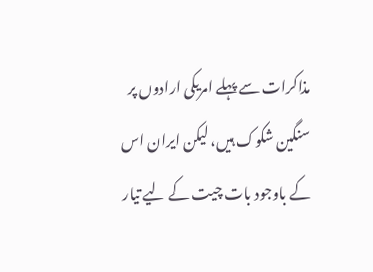مذاکرات سے پہلے امریکی ارادوں پر سنگین شکوک ہیں، لیکن ایران اس کے باوجود بات چیت کے لیے تیار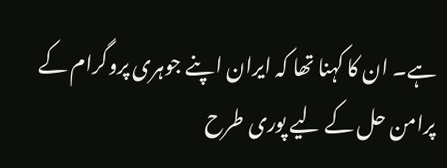ہے۔ ان کا کہنا تھا کہ ایران اپنے جوہری پروگرام کے پرامن حل کے لیے پوری طرح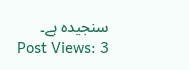سنجیدہ ہے۔
Post Views: 3